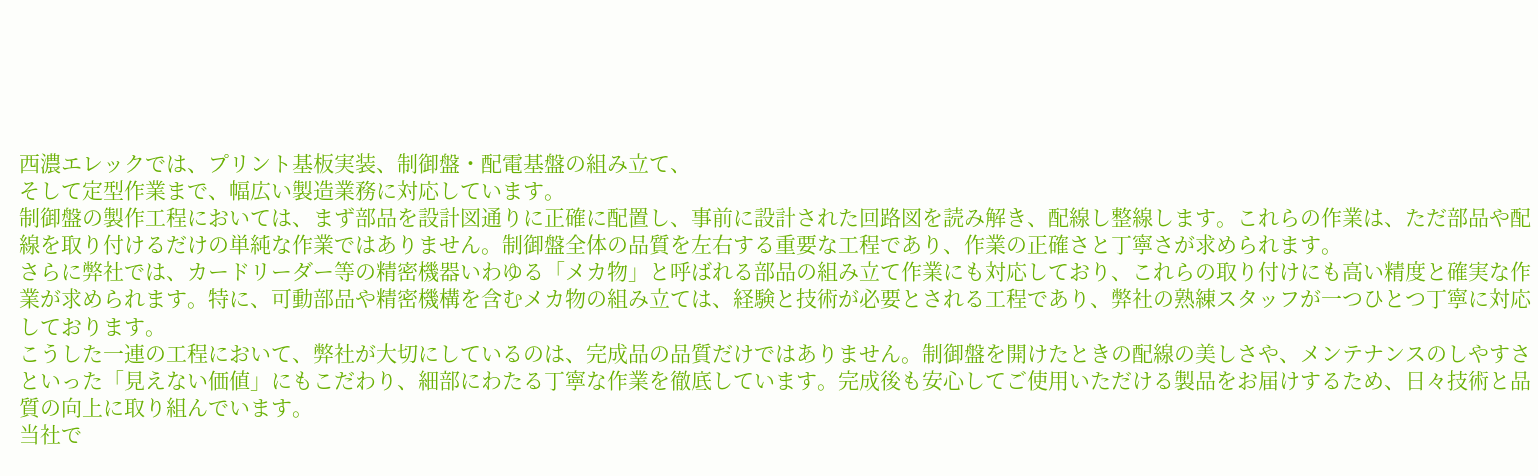西濃エレックでは、プリント基板実装、制御盤・配電基盤の組み立て、
そして定型作業まで、幅広い製造業務に対応しています。
制御盤の製作工程においては、まず部品を設計図通りに正確に配置し、事前に設計された回路図を読み解き、配線し整線します。これらの作業は、ただ部品や配線を取り付けるだけの単純な作業ではありません。制御盤全体の品質を左右する重要な工程であり、作業の正確さと丁寧さが求められます。
さらに弊社では、カードリーダー等の精密機器いわゆる「メカ物」と呼ばれる部品の組み立て作業にも対応しており、これらの取り付けにも高い精度と確実な作業が求められます。特に、可動部品や精密機構を含むメカ物の組み立ては、経験と技術が必要とされる工程であり、弊社の熟練スタッフが一つひとつ丁寧に対応しております。
こうした一連の工程において、弊社が大切にしているのは、完成品の品質だけではありません。制御盤を開けたときの配線の美しさや、メンテナンスのしやすさといった「見えない価値」にもこだわり、細部にわたる丁寧な作業を徹底しています。完成後も安心してご使用いただける製品をお届けするため、日々技術と品質の向上に取り組んでいます。
当社で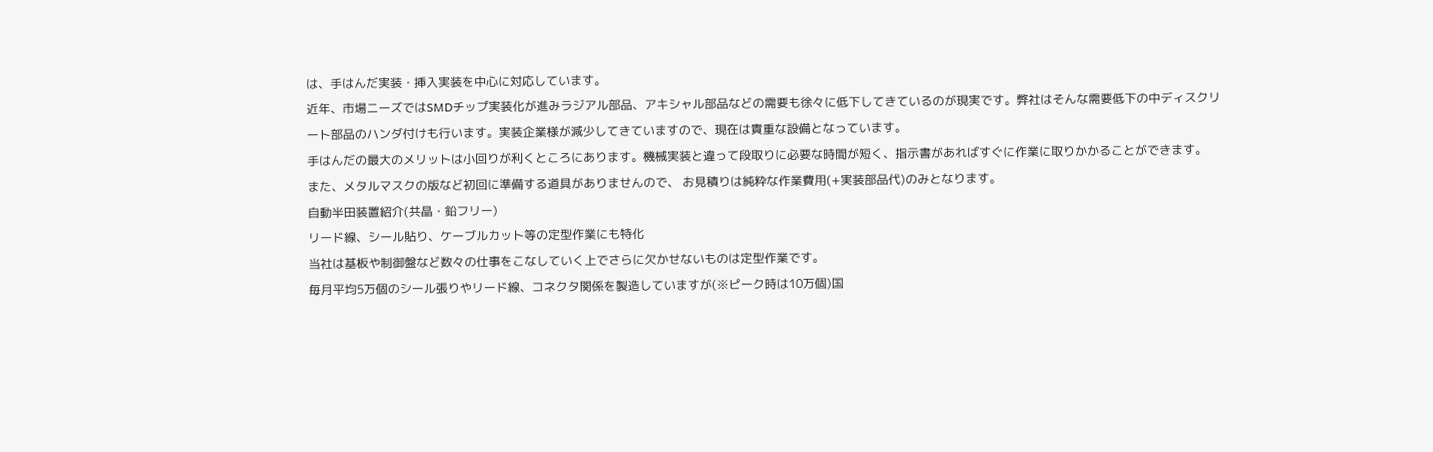は、手はんだ実装・挿入実装を中心に対応しています。
近年、市場ニーズではSMDチップ実装化が進みラジアル部品、アキシャル部品などの需要も徐々に低下してきているのが現実です。弊社はそんな需要低下の中ディスクリート部品のハンダ付けも行います。実装企業様が減少してきていますので、現在は貴重な設備となっています。
手はんだの最大のメリットは小回りが利くところにあります。機械実装と違って段取りに必要な時間が短く、指示書があればすぐに作業に取りかかることができます。
また、メタルマスクの版など初回に準備する道具がありませんので、 お見積りは純粋な作業費用(+実装部品代)のみとなります。
自動半田装置紹介(共晶・鉛フリー)
リード線、シール貼り、ケーブルカット等の定型作業にも特化
当社は基板や制御盤など数々の仕事をこなしていく上でさらに欠かせないものは定型作業です。
毎月平均5万個のシール張りやリード線、コネクタ関係を製造していますが(※ピーク時は10万個)国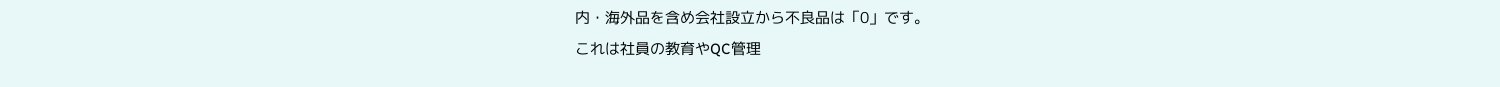内・海外品を含め会社設立から不良品は「0」です。
これは社員の教育やQC管理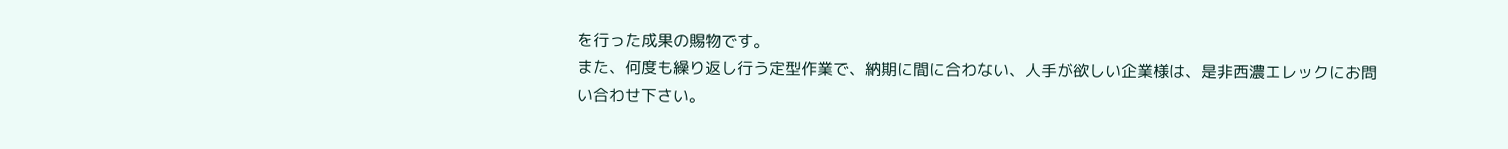を行った成果の賜物です。
また、何度も繰り返し行う定型作業で、納期に間に合わない、人手が欲しい企業様は、是非西濃エレックにお問い合わせ下さい。